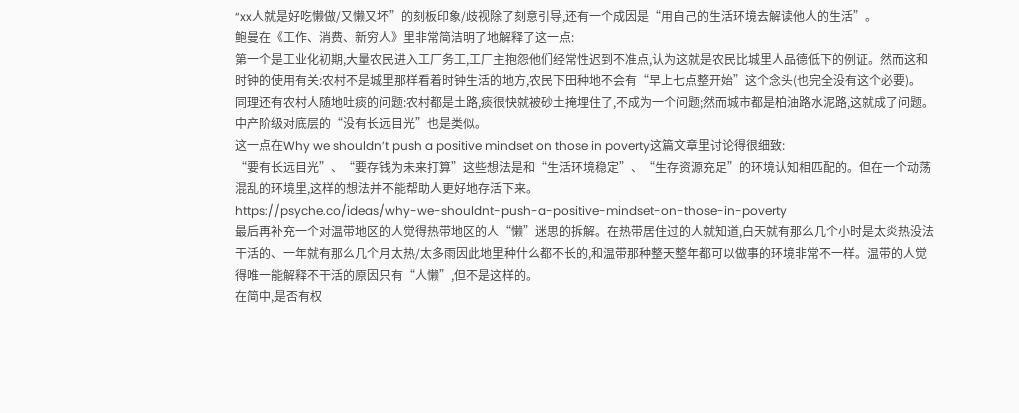“xx人就是好吃懒做/又懒又坏”的刻板印象/歧视除了刻意引导,还有一个成因是“用自己的生活环境去解读他人的生活”。
鲍曼在《工作、消费、新穷人》里非常简洁明了地解释了这一点:
第一个是工业化初期,大量农民进入工厂务工,工厂主抱怨他们经常性迟到不准点,认为这就是农民比城里人品德低下的例证。然而这和时钟的使用有关:农村不是城里那样看着时钟生活的地方,农民下田种地不会有“早上七点整开始”这个念头(也完全没有这个必要)。
同理还有农村人随地吐痰的问题:农村都是土路,痰很快就被砂土掩埋住了,不成为一个问题;然而城市都是柏油路水泥路,这就成了问题。
中产阶级对底层的“没有长远目光”也是类似。
这一点在Why we shouldn’t push a positive mindset on those in poverty这篇文章里讨论得很细致:
“要有长远目光”、“要存钱为未来打算”这些想法是和“生活环境稳定”、“生存资源充足”的环境认知相匹配的。但在一个动荡混乱的环境里,这样的想法并不能帮助人更好地存活下来。
https://psyche.co/ideas/why-we-shouldnt-push-a-positive-mindset-on-those-in-poverty
最后再补充一个对温带地区的人觉得热带地区的人“懒”迷思的拆解。在热带居住过的人就知道,白天就有那么几个小时是太炎热没法干活的、一年就有那么几个月太热/太多雨因此地里种什么都不长的,和温带那种整天整年都可以做事的环境非常不一样。温带的人觉得唯一能解释不干活的原因只有“人懒”,但不是这样的。
在简中,是否有权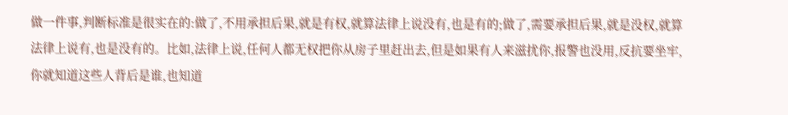做一件事,判断标准是很实在的:做了,不用承担后果,就是有权,就算法律上说没有,也是有的;做了,需要承担后果,就是没权,就算法律上说有,也是没有的。比如,法律上说,任何人都无权把你从房子里赶出去,但是如果有人来滋扰你,报警也没用,反抗要坐牢,你就知道这些人背后是谁,也知道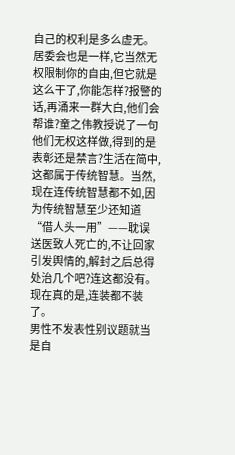自己的权利是多么虚无。居委会也是一样,它当然无权限制你的自由,但它就是这么干了,你能怎样?报警的话,再涌来一群大白,他们会帮谁?童之伟教授说了一句他们无权这样做,得到的是表彰还是禁言?生活在简中,这都属于传统智慧。当然,现在连传统智慧都不如,因为传统智慧至少还知道“借人头一用”——耽误送医致人死亡的,不让回家引发舆情的,解封之后总得处治几个吧?连这都没有。现在真的是,连装都不装了。
男性不发表性别议题就当是自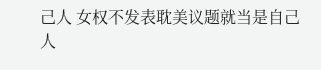己人 女权不发表耽美议题就当是自己人